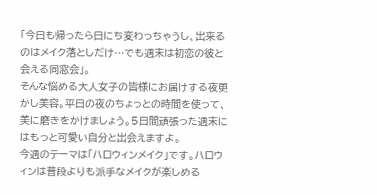「今日も帰ったら日にち変わっちゃうし、出来るのはメイク落としだけ…でも週末は初恋の彼と会える同窓会」。
そんな悩める大人女子の皆様にお届けする夜更かし美容。平日の夜のちょっとの時間を使って、美に磨きをかけましょう。5日間頑張った週末にはもっと可愛い自分と出会えますよ。
今週のテーマは「ハロウィンメイク」です。ハロウィンは普段よりも派手なメイクが楽しめる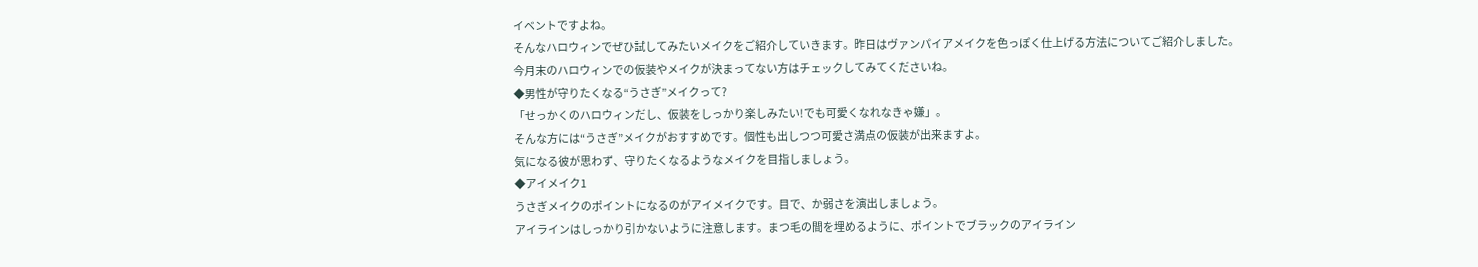イベントですよね。
そんなハロウィンでぜひ試してみたいメイクをご紹介していきます。昨日はヴァンパイアメイクを色っぽく仕上げる方法についてご紹介しました。
今月末のハロウィンでの仮装やメイクが決まってない方はチェックしてみてくださいね。
◆男性が守りたくなる“うさぎ”メイクって?
「せっかくのハロウィンだし、仮装をしっかり楽しみたい!でも可愛くなれなきゃ嫌」。
そんな方には“うさぎ”メイクがおすすめです。個性も出しつつ可愛さ満点の仮装が出来ますよ。
気になる彼が思わず、守りたくなるようなメイクを目指しましょう。
◆アイメイク1
うさぎメイクのポイントになるのがアイメイクです。目で、か弱さを演出しましょう。
アイラインはしっかり引かないように注意します。まつ毛の間を埋めるように、ポイントでブラックのアイライン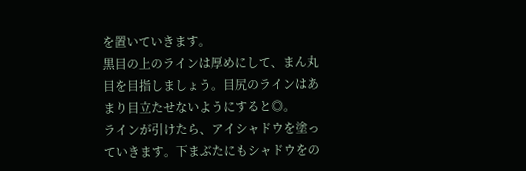を置いていきます。
黒目の上のラインは厚めにして、まん丸目を目指しましょう。目尻のラインはあまり目立たせないようにすると◎。
ラインが引けたら、アイシャドウを塗っていきます。下まぶたにもシャドウをの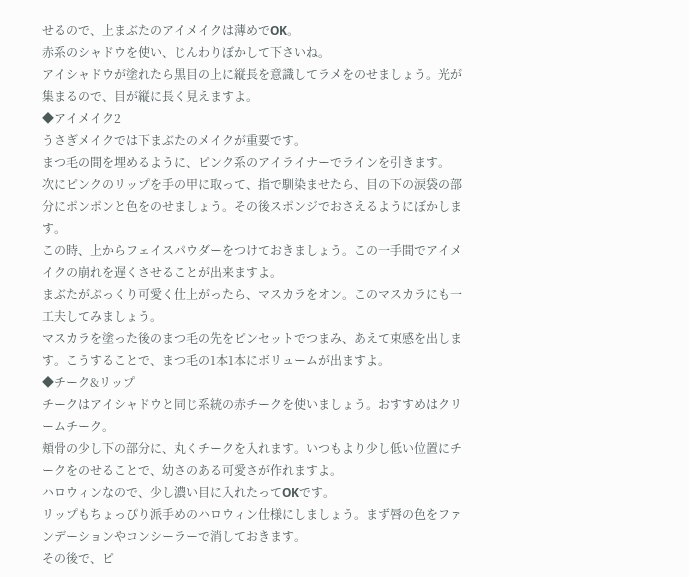せるので、上まぶたのアイメイクは薄めでOK。
赤系のシャドウを使い、じんわりぼかして下さいね。
アイシャドウが塗れたら黒目の上に縦長を意識してラメをのせましょう。光が集まるので、目が縦に長く見えますよ。
◆アイメイク2
うさぎメイクでは下まぶたのメイクが重要です。
まつ毛の間を埋めるように、ピンク系のアイライナーでラインを引きます。
次にピンクのリップを手の甲に取って、指で馴染ませたら、目の下の涙袋の部分にポンポンと色をのせましょう。その後スポンジでおさえるようにぼかします。
この時、上からフェイスパウダーをつけておきましょう。この一手間でアイメイクの崩れを遅くさせることが出来ますよ。
まぶたがぷっくり可愛く仕上がったら、マスカラをオン。このマスカラにも一工夫してみましょう。
マスカラを塗った後のまつ毛の先をピンセットでつまみ、あえて束感を出します。こうすることで、まつ毛の1本1本にボリュームが出ますよ。
◆チーク&リップ
チークはアイシャドウと同じ系統の赤チークを使いましょう。おすすめはクリームチーク。
頬骨の少し下の部分に、丸くチークを入れます。いつもより少し低い位置にチークをのせることで、幼さのある可愛さが作れますよ。
ハロウィンなので、少し濃い目に入れたってOKです。
リップもちょっぴり派手めのハロウィン仕様にしましょう。まず唇の色をファンデーションやコンシーラーで消しておきます。
その後で、ピ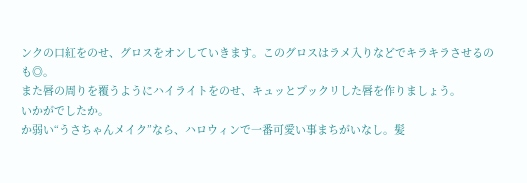ンクの口紅をのせ、グロスをオンしていきます。このグロスはラメ入りなどでキラキラさせるのも◎。
また唇の周りを覆うようにハイライトをのせ、キュッとプックリした唇を作りましょう。
いかがでしたか。
か弱い“うさちゃんメイク”なら、ハロウィンで一番可愛い事まちがいなし。髪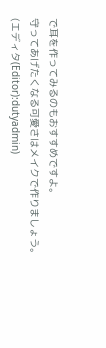で耳を作ってみるのもおすすめですよ。
守ってあげたくなる可愛さはメイクで作りましょう。(エディタ(Editor):dutyadmin)